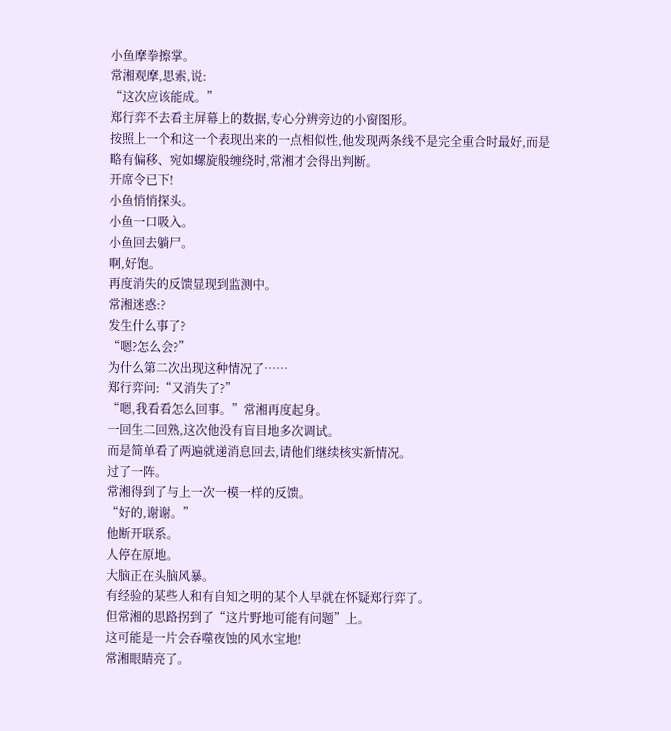小鱼摩拳擦掌。
常湘观摩,思索,说:
“这次应该能成。”
郑行弈不去看主屏幕上的数据,专心分辨旁边的小窗图形。
按照上一个和这一个表现出来的一点相似性,他发现两条线不是完全重合时最好,而是略有偏移、宛如螺旋般缠绕时,常湘才会得出判断。
开席令已下!
小鱼悄悄探头。
小鱼一口吸入。
小鱼回去躺尸。
啊,好饱。
再度消失的反馈显现到监测中。
常湘迷惑:?
发生什么事了?
“嗯?怎么会?”
为什么第二次出现这种情况了……
郑行弈问:“又消失了?”
“嗯,我看看怎么回事。”常湘再度起身。
一回生二回熟,这次他没有盲目地多次调试。
而是简单看了两遍就递消息回去,请他们继续核实新情况。
过了一阵。
常湘得到了与上一次一模一样的反馈。
“好的,谢谢。”
他断开联系。
人停在原地。
大脑正在头脑风暴。
有经验的某些人和有自知之明的某个人早就在怀疑郑行弈了。
但常湘的思路拐到了“这片野地可能有问题”上。
这可能是一片会吞噬夜蚀的风水宝地!
常湘眼睛亮了。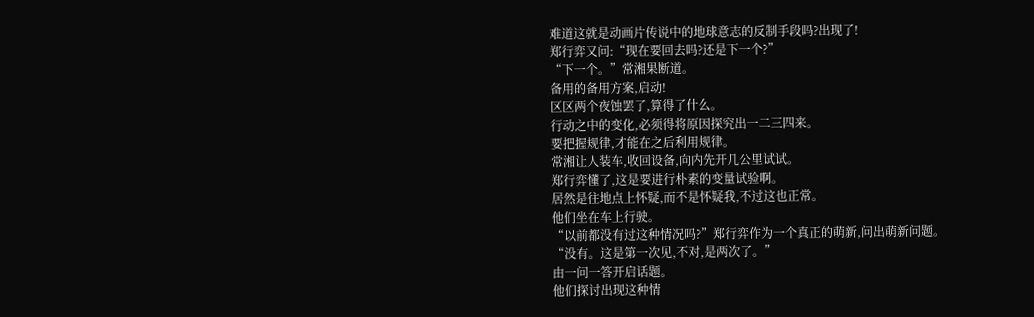难道这就是动画片传说中的地球意志的反制手段吗?出现了!
郑行弈又问:“现在要回去吗?还是下一个?”
“下一个。”常湘果断道。
备用的备用方案,启动!
区区两个夜蚀罢了,算得了什么。
行动之中的变化,必须得将原因探究出一二三四来。
要把握规律,才能在之后利用规律。
常湘让人装车,收回设备,向内先开几公里试试。
郑行弈懂了,这是要进行朴素的变量试验啊。
居然是往地点上怀疑,而不是怀疑我,不过这也正常。
他们坐在车上行驶。
“以前都没有过这种情况吗?”郑行弈作为一个真正的萌新,问出萌新问题。
“没有。这是第一次见,不对,是两次了。”
由一问一答开启话题。
他们探讨出现这种情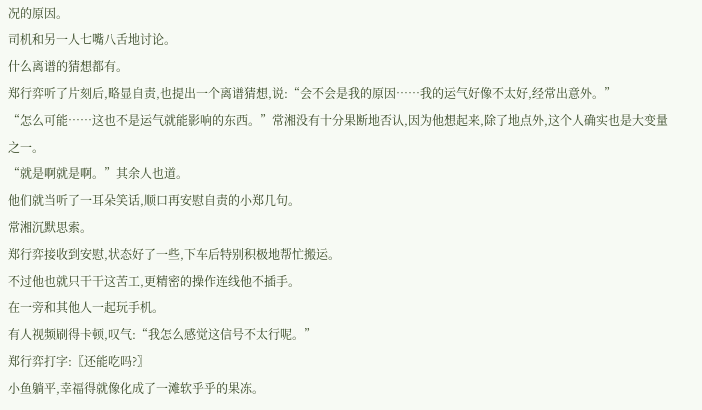况的原因。
司机和另一人七嘴八舌地讨论。
什么离谱的猜想都有。
郑行弈听了片刻后,略显自责,也提出一个离谱猜想,说:“会不会是我的原因……我的运气好像不太好,经常出意外。”
“怎么可能……这也不是运气就能影响的东西。”常湘没有十分果断地否认,因为他想起来,除了地点外,这个人确实也是大变量之一。
“就是啊就是啊。”其余人也道。
他们就当听了一耳朵笑话,顺口再安慰自责的小郑几句。
常湘沉默思索。
郑行弈接收到安慰,状态好了一些,下车后特别积极地帮忙搬运。
不过他也就只干干这苦工,更精密的操作连线他不插手。
在一旁和其他人一起玩手机。
有人视频刷得卡顿,叹气:“我怎么感觉这信号不太行呢。”
郑行弈打字:〖还能吃吗?〗
小鱼躺平,幸福得就像化成了一滩软乎乎的果冻。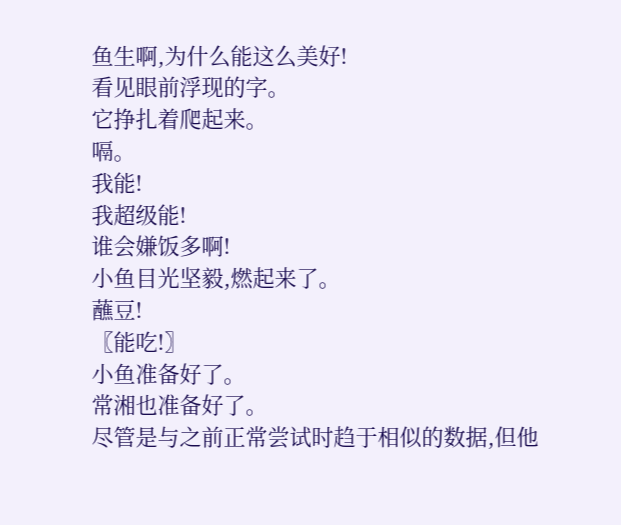鱼生啊,为什么能这么美好!
看见眼前浮现的字。
它挣扎着爬起来。
嗝。
我能!
我超级能!
谁会嫌饭多啊!
小鱼目光坚毅,燃起来了。
蘸豆!
〖能吃!〗
小鱼准备好了。
常湘也准备好了。
尽管是与之前正常尝试时趋于相似的数据,但他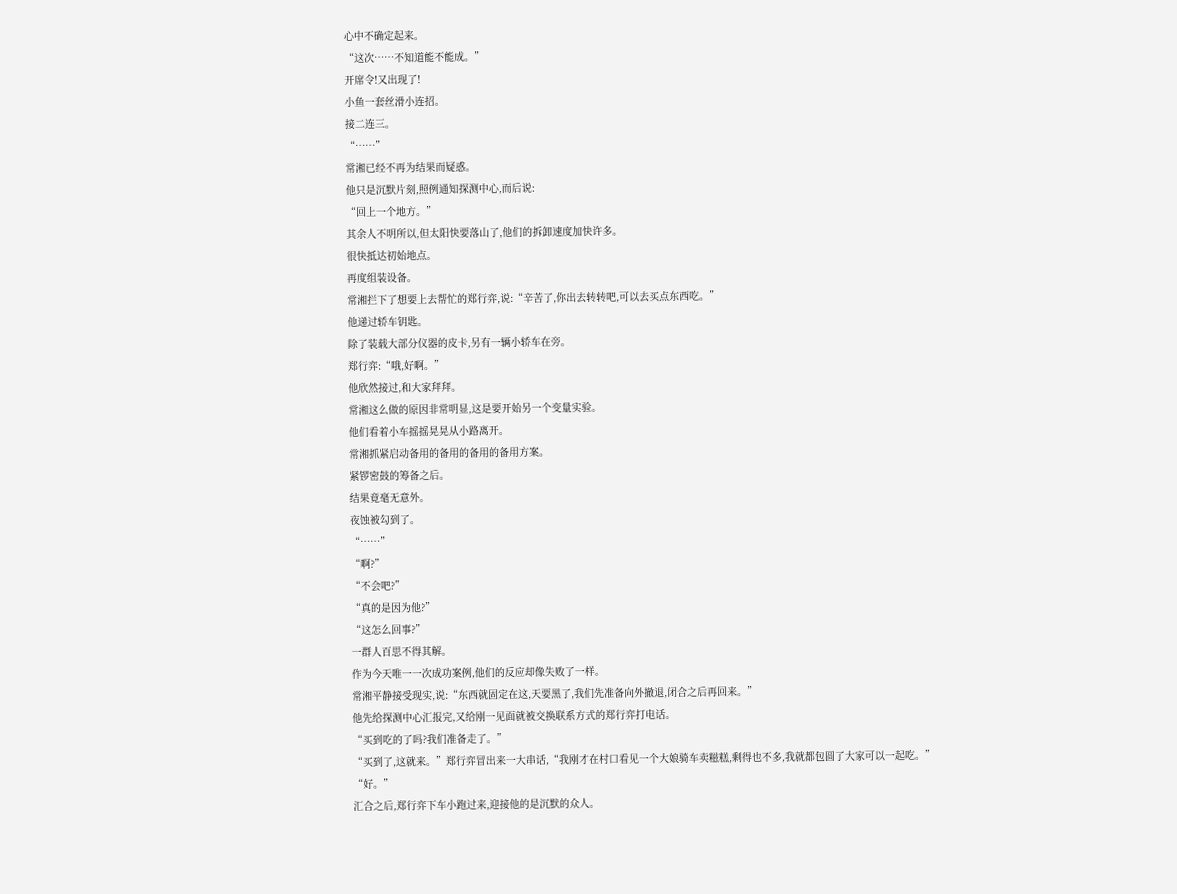心中不确定起来。
“这次……不知道能不能成。”
开席令!又出现了!
小鱼一套丝滑小连招。
接二连三。
“……”
常湘已经不再为结果而疑惑。
他只是沉默片刻,照例通知探测中心,而后说:
“回上一个地方。”
其余人不明所以,但太阳快要落山了,他们的拆卸速度加快许多。
很快抵达初始地点。
再度组装设备。
常湘拦下了想要上去帮忙的郑行弈,说:“辛苦了,你出去转转吧,可以去买点东西吃。”
他递过轿车钥匙。
除了装载大部分仪器的皮卡,另有一辆小轿车在旁。
郑行弈:“哦,好啊。”
他欣然接过,和大家拜拜。
常湘这么做的原因非常明显,这是要开始另一个变量实验。
他们看着小车摇摇晃晃从小路离开。
常湘抓紧启动备用的备用的备用的备用方案。
紧锣密鼓的筹备之后。
结果竟毫无意外。
夜蚀被勾到了。
“……”
“啊?”
“不会吧?”
“真的是因为他?”
“这怎么回事?”
一群人百思不得其解。
作为今天唯一一次成功案例,他们的反应却像失败了一样。
常湘平静接受现实,说:“东西就固定在这,天要黑了,我们先准备向外撤退,闭合之后再回来。”
他先给探测中心汇报完,又给刚一见面就被交换联系方式的郑行弈打电话。
“买到吃的了吗?我们准备走了。”
“买到了,这就来。”郑行弈冒出来一大串话,“我刚才在村口看见一个大娘骑车卖糍糕,剩得也不多,我就都包圆了大家可以一起吃。”
“好。”
汇合之后,郑行弈下车小跑过来,迎接他的是沉默的众人。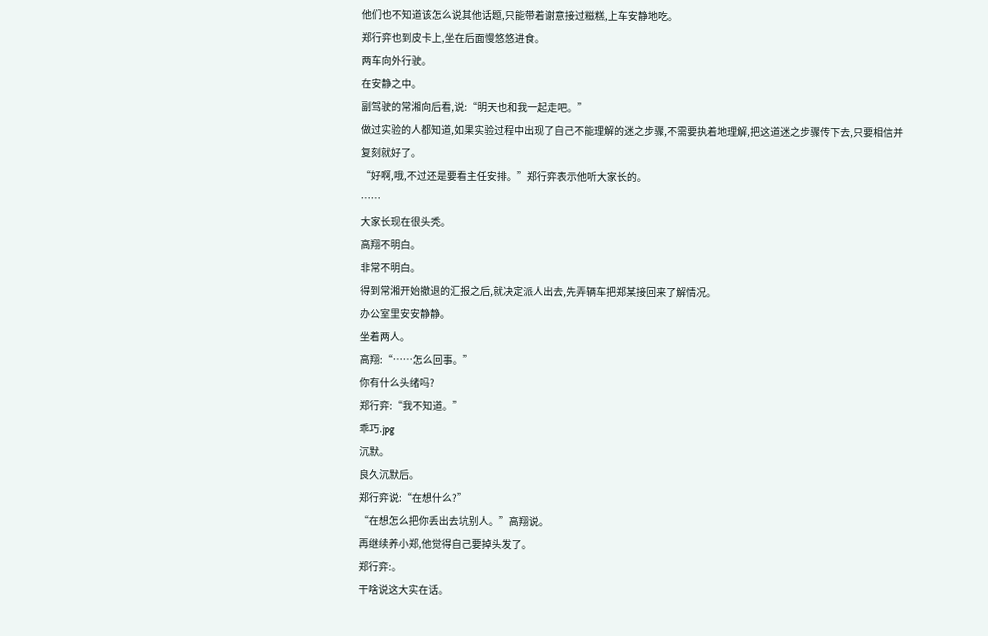他们也不知道该怎么说其他话题,只能带着谢意接过糍糕,上车安静地吃。
郑行弈也到皮卡上,坐在后面慢悠悠进食。
两车向外行驶。
在安静之中。
副驾驶的常湘向后看,说:“明天也和我一起走吧。”
做过实验的人都知道,如果实验过程中出现了自己不能理解的迷之步骤,不需要执着地理解,把这道迷之步骤传下去,只要相信并复刻就好了。
“好啊,哦,不过还是要看主任安排。”郑行弈表示他听大家长的。
……
大家长现在很头秃。
高翔不明白。
非常不明白。
得到常湘开始撤退的汇报之后,就决定派人出去,先弄辆车把郑某接回来了解情况。
办公室里安安静静。
坐着两人。
高翔:“……怎么回事。”
你有什么头绪吗?
郑行弈:“我不知道。”
乖巧.jpg
沉默。
良久沉默后。
郑行弈说:“在想什么?”
“在想怎么把你丢出去坑别人。”高翔说。
再继续养小郑,他觉得自己要掉头发了。
郑行弈:。
干啥说这大实在话。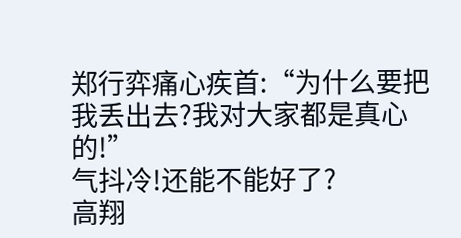郑行弈痛心疾首:“为什么要把我丢出去?我对大家都是真心的!”
气抖冷!还能不能好了?
高翔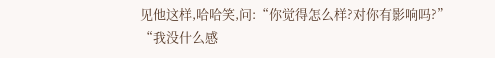见他这样,哈哈笑,问:“你觉得怎么样?对你有影响吗?”
“我没什么感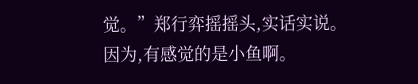觉。”郑行弈摇摇头,实话实说。
因为,有感觉的是小鱼啊。